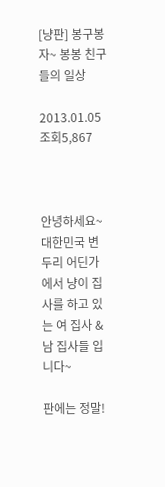[냥판] 봉구봉자~ 봉봉 친구들의 일상

2013.01.05
조회5,867



안녕하세요~ 대한민국 변두리 어딘가에서 냥이 집사를 하고 있는 여 집사 & 남 집사들 입니다~

판에는 정말!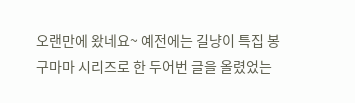오랜만에 왔네요~ 예전에는 길냥이 특집 봉구마마 시리즈로 한 두어번 글을 올렸었는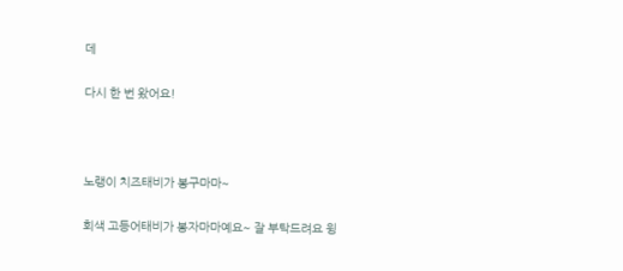데

다시 한 번 왔어요!



노랭이 치즈태비가 봉구마마~

회색 고등어태비가 봉자마마예요~ 잘 부탁드려요 윙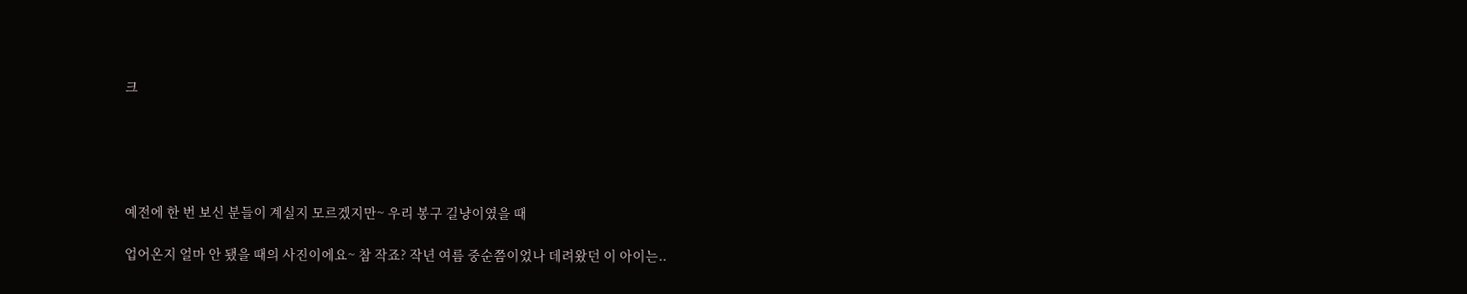크





예전에 한 번 보신 분들이 계실지 모르겠지만~ 우리 봉구 길냥이였을 때

업어온지 얼마 안 됐을 때의 사진이에요~ 참 작죠? 작년 여름 중순쯤이었나 데려왔던 이 아이는..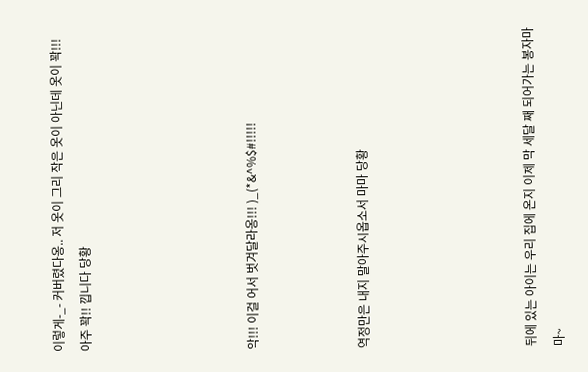이렇게-_- 커버렸다옹.. 저 옷이 그리 작은 옷이 아닌데 옷이 꽉!!! 아주 꽉!! 낍니다 당황





악!!! 이걸 어서 벗겨달라옹!!! )_(*&^%$#!!!!!



역정만은 내지 말아주시옵소서 마마 당황





뒤에 있는 아이는 우리 집에 온지 이제 막 세달 째 되어가는 봉자마마~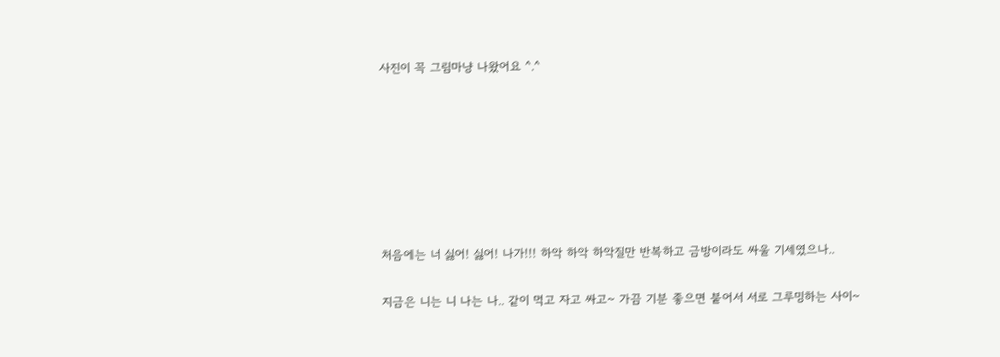사진이 꼭 그림마냥 나왔어요 ^.^







처음에는 너 싫어! 싫어! 나가!!! 하악 하악 하악질만 반복하고 금방이라도 싸울 기세였으나..

지금은 니는 니 나는 나.. 같이 먹고 자고 싸고~ 가끔 기분 좋으면 붙어서 서로 그루밍하는 사이~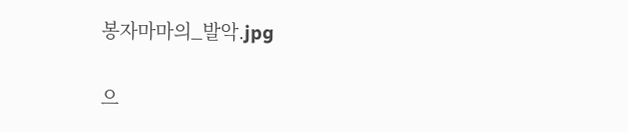봉자마마의_발악.jpg

으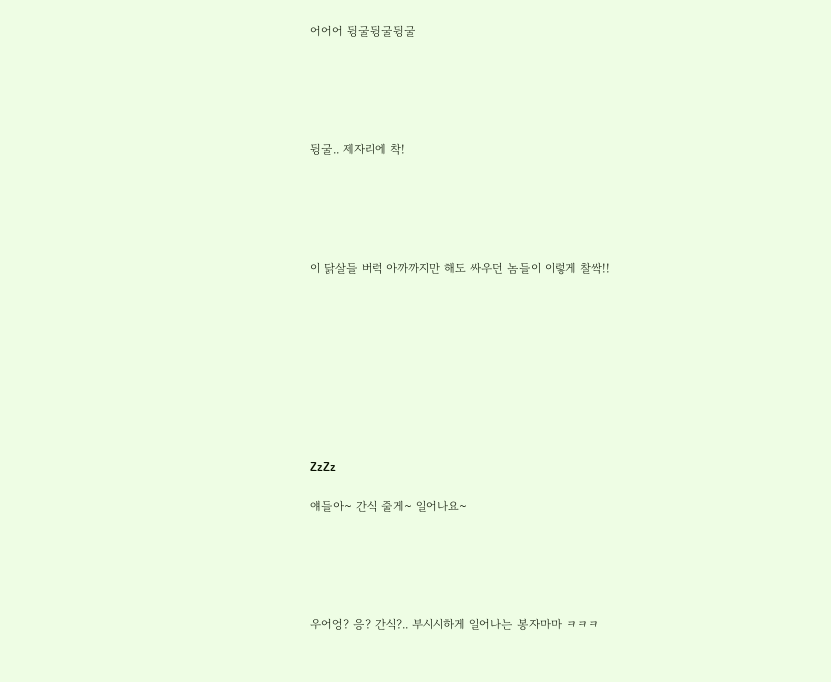어어어 뒹굴뒹굴뒹굴





뒹굴.. 제자리에 착!





이 닭살들 버럭 아까까지만 해도 싸우던 놈들이 이렇게 찰싹!!









ZzZz

얘들아~ 간식 줄게~ 일어나요~





우어엉? 응? 간식?.. 부시시하게 일어나는 봉자마마 ㅋㅋㅋ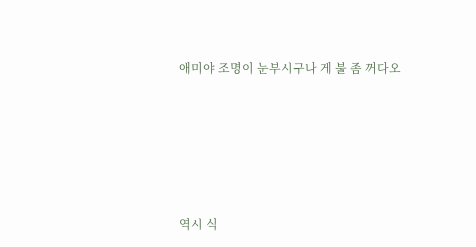애미야 조명이 눈부시구나 게 불 좀 꺼다오







역시 식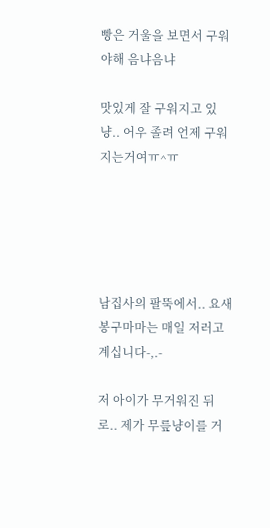빵은 거울을 보면서 구워야해 음냐음냐

맛있게 잘 구워지고 있냥.. 어우 졸려 언제 구워지는거여ㅠ^ㅠ





남집사의 팔뚝에서.. 요새 봉구마마는 매일 저러고 계십니다-,.-

저 아이가 무거워진 뒤로.. 제가 무릎냥이를 거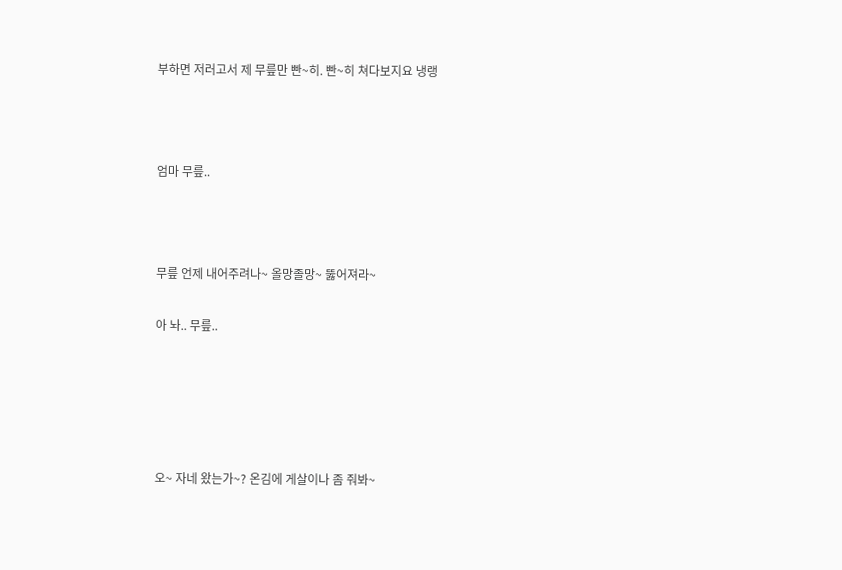부하면 저러고서 제 무릎만 빤~히. 빤~히 쳐다보지요 냉랭



엄마 무릎..



무릎 언제 내어주려나~ 올망졸망~ 뚫어져라~

아 놔.. 무릎..





오~ 자네 왔는가~? 온김에 게살이나 좀 줘봐~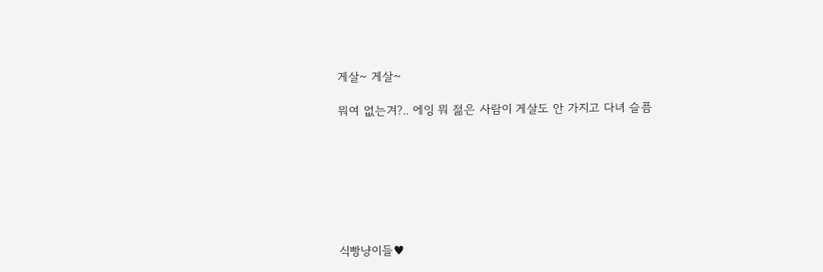게살~ 게살~

뭐여 없는겨?.. 에잉 뭐 젊은 사람이 게살도 안 가지고 다녀 슬픔







식빵냥이들♥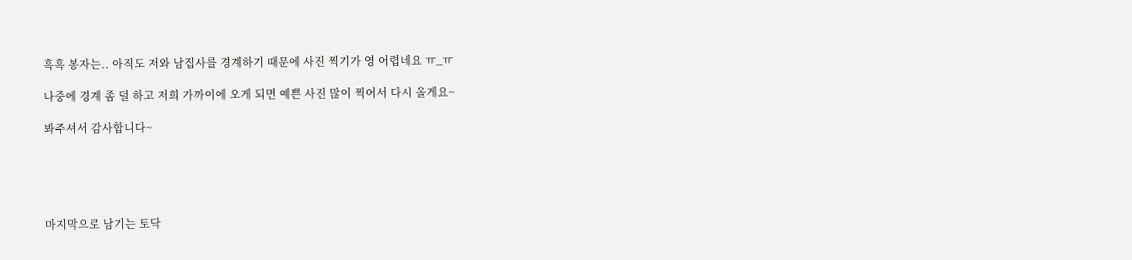흑흑 봉자는.. 아직도 저와 남집사를 경계하기 때문에 사진 찍기가 영 어렵네요 ㅠ_ㅠ

나중에 경계 좀 덜 하고 저희 가까이에 오게 되면 예쁜 사진 많이 찍어서 다시 올게요~

봐주셔서 감사합니다~





마지막으로 남기는 토닥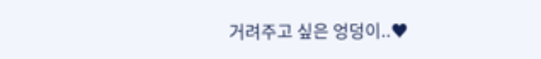거려주고 싶은 엉덩이..♥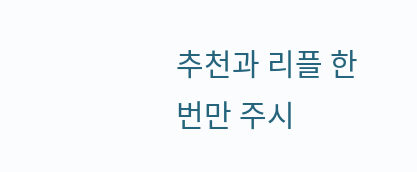추천과 리플 한번만 주시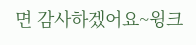면 감사하겠어요~윙크